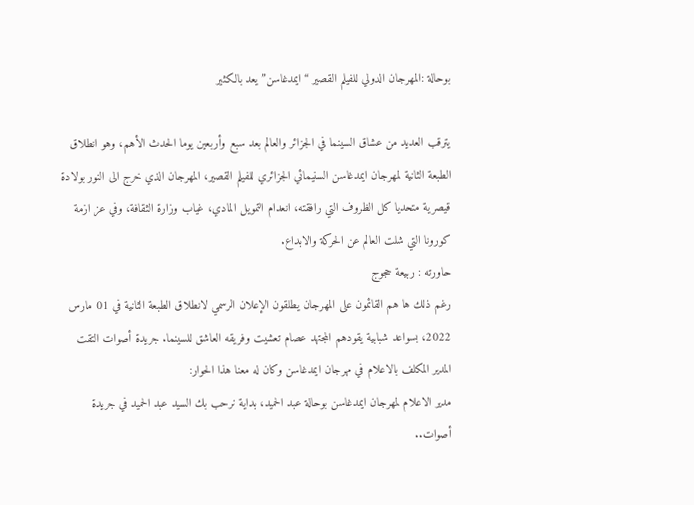بوحالة :المهرجان الدولي للفيلم القصير “ايمدغاسن” يعد بالكثير

يترقب العديد من عشاق السينما في الجزائر والعالم بعد سبع وأربعين يوما الحدث الأهم، وهو انطلاق الطبعة الثانية لمهرجان ايمدغاسن السنيمائي الجزائري للفيلم القصير، المهرجان الذي خرج الى النور بولادة قيصرية متحديا كل الظروف التي رافقته، انعدام التمويل المادي، غياب وزارة الثقافة، وفي عز ازمة كورونا التي شلت العالم عن الحركة والابداع.
حاورته : ربيعة حجوج
رغم ذلك ها هم القائمون على المهرجان يطلقون الإعلان الرسمي لانطلاق الطبعة الثانية في 01 مارس 2022، بسواعد شبابية يقودهم المجتهد عصام تعشيت وفريقه العاشق للسينما. جريدة أصوات التقت المدير المكلف بالاعلام في مهرجان ايمدغاسن وكان له معنا هذا الحوار:
مدير الاعلام لمهرجان ايمدغاسن بوحالة عبد الحميد، بداية نرحب بك السيد عبد الحميد في جريدة أصوات..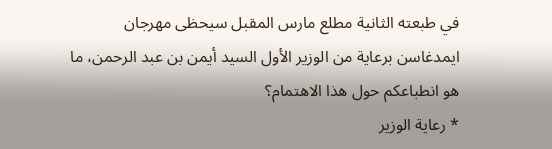في طبعته الثانية مطلع مارس المقبل سيحظى مهرجان ايمدغاسن برعاية من الوزير الأول السيد أيمن بن عبد الرحمن، ما هو انطباعكم حول هذا الاهتمام؟
* رعاية الوزير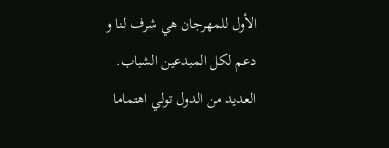الأول للمهرجان هي شرف لنا و دعم لكل المبدعين الشباب.
العديد من الدول تولي اهتماما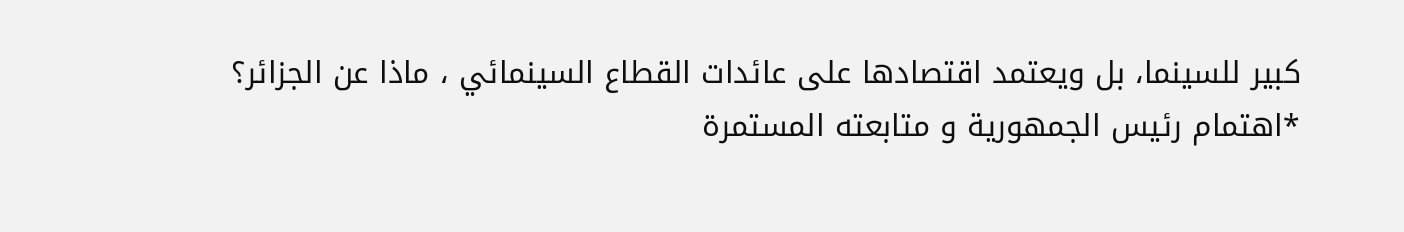كبير للسينما، بل ويعتمد اقتصادها على عائدات القطاع السينمائي ، ماذا عن الجزائر؟
*اهتمام رئيس الجمهورية و متابعته المستمرة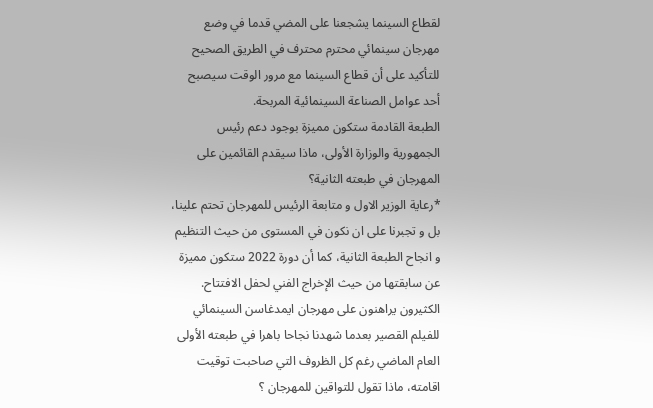لقطاع السينما يشجعنا على المضي قدما في وضع مهرجان سينمائي محترم محترف في الطريق الصحيح للتأكيد على أن قطاع السينما مع مرور الوقت سيصبح أحد عوامل الصناعة السينمائية المربحة.
الطبعة القادمة ستكون مميزة بوجود دعم رئيس الجمهورية والوزارة الأولى، ماذا سيقدم القائمين على المهرجان في طبعته الثانية؟
*رعاية الوزير الاول و متابعة الرئيس للمهرجان تحتم علينا، بل و تجبرنا على ان نكون في المستوى من حيث التنظيم و انجاح الطبعة الثانية، كما أن دورة 2022 ستكون مميزة عن سابقتها من حيث الإخراج الفني لحفل الافتتاح.
الكثيرون يراهنون على مهرجان ايمدغاسن السينمائي للفيلم القصير بعدما شهدنا نجاحا باهرا في طبعته الأولى العام الماضي رغم كل الظروف التي صاحبت توقيت اقامته، ماذا تقول للتواقين للمهرجان ؟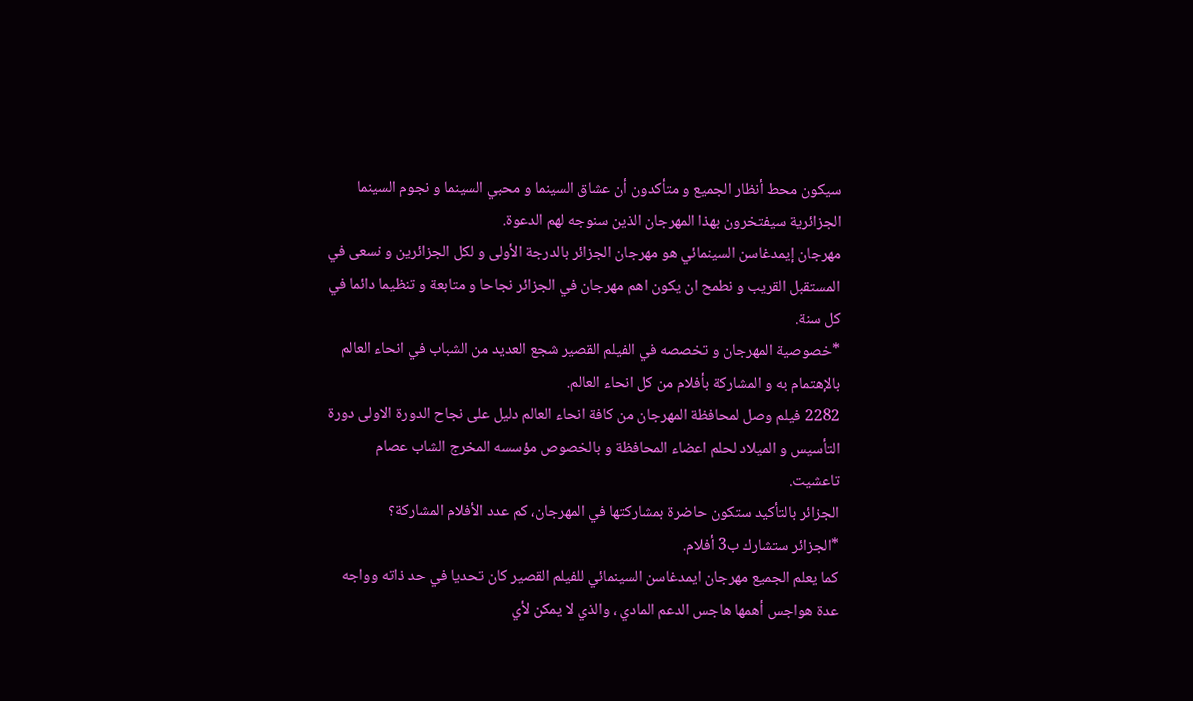سيكون محط أنظار الجميع و متأكدون أن عشاق السينما و محبي السينما و نجوم السينما الجزائرية سيفتخرون بهذا المهرجان الذين سنوجه لهم الدعوة.
مهرجان إيمدغاسن السينمائي هو مهرجان الجزائر بالدرجة الأولى و لكل الجزائرين و نسعى في المستقبل القريب و نطمح ان يكون اهم مهرجان في الجزائر نجاحا و متابعة و تنظيما دائما في كل سنة.
*خصوصية المهرجان و تخصصه في الفيلم القصير شجع العديد من الشباب في انحاء العالم بالإهتمام به و المشاركة بأفلام من كل انحاء العالم.
2282 فيلم وصل لمحافظة المهرجان من كافة انحاء العالم دليل على نجاح الدورة الاولى دورة التأسيس و الميلاد لحلم اعضاء المحافظة و بالخصوص مؤسسه المخرج الشاب عصام تاعشيت.
الجزائر بالتأكيد ستكون حاضرة بمشاركتها في المهرجان، كم عدد الأفلام المشاركة؟
*الجزائر ستشارك ب3 أفلام.
كما يعلم الجميع مهرجان ايمدغاسن السينمائي للفيلم القصير كان تحديا في حد ذاته وواجه عدة هواجس أهمها هاجس الدعم المادي ، والذي لا يمكن لأي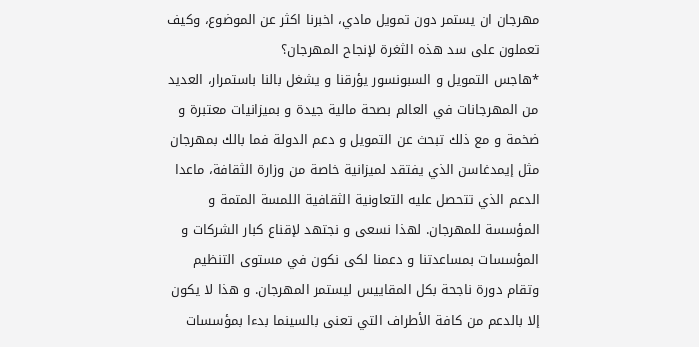مهرجان ان يستمر دون تمويل مادي، اخبرنا اكثر عن الموضوع، وكيف تعملون على سد هذه الثغرة لإنجاح المهرجان؟
*هاجس التمويل و السبونسور يؤرقنا و يشغل بالنا باستمرار، العديد من المهرجانات في العالم بصحة مالية جيدة و بميزانيات معتبرة و ضخمة و مع ذلك تبحث عن التمويل و دعم الدولة فما بالك بمهرجان مثل إيمدغاسن الذي يفتقد لميزانية خاصة من وزارة الثقافة، ماعدا الدعم الذي تتحصل عليه التعاونية الثقافية اللمسة المتمة و المؤسسة للمهرجان. لهذا نسعى و نجتهد لإقناع كبار الشركات و المؤسسات بمساعدتنا و دعمنا لكى نكون في مستوى التنظيم وتقام دورة ناجحة بكل المقاييس ليستمر المهرجان. و هذا لا يكون إلا بالدعم من كافة الأطراف التي تعنى بالسينما بدءا بمؤسسات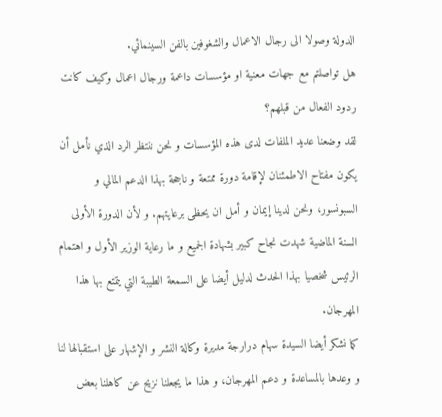الدولة وصولا الى رجال الاعمال والشغوفين بالفن السينمائي.
هل تواصلتم مع جهات معنية او مؤسسات داعمة ورجال اعمال وكيف كانت ردود الفعال من قبلهم؟
لقد وضعنا عديد الملفات لدى هذه المؤسسات و نحن ننتظر الرد الذي نأمل أن يكون مفتاح الاطمئنان لإقامة دورة ممتعة و ناجحة بهذا الدعم المالي و السبونسور، ونحن لدينا إيمان و أمل ان يحظى برعايتهم. و لأن الدورة الأولى السنة الماضية شهدت نجاح كبير بشهادة الجميع و ما رعاية الوزير الأول و اهتمام الرئيس شخصيا بهذا الحدث لدليل أيضا على السمعة الطيبة التي يتمتع بها هذا المهرجان.
كما نشكر أيضا السيدة سهام درارجة مديرة وكالة النشر و الإشهار على استقبالها لنا و وعدها بالمساعدة و دعم المهرجان، و هذا ما يجعلنا نزيح عن كاهلنا بعض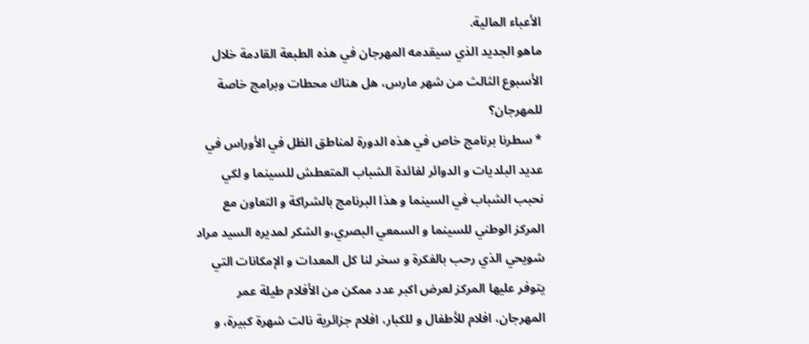الأعباء المالية.
ماهو الجديد الذي سيقدمه المهرجان في هذه الطبعة القادمة خلال الأسبوع الثالث من شهر مارس، هل هناك محطات وبرامج خاصة للمهرجان؟
* سطرنا برنامج خاص في هذه الدورة لمناطق الظل في الأوراس في عديد البلديات و الدوائر لفائدة الشباب المتعطش للسينما و لكي نحبب الشباب في السينما و هذا البرنامج بالشراكة و التعاون مع المركز الوطني للسينما و السمعي البصري،و الشكر لمديره السيد مراد شويحي الذي رحب بالفكرة و سخر لنا كل المعدات و الإمكانات التي يتوفر عليها المركز لعرض اكبر عدد ممكن من الأفلام طيلة عمر المهرجان، افلام للأطفال و للكبار، افلام جزائرية نالت شهرة كبيرة، و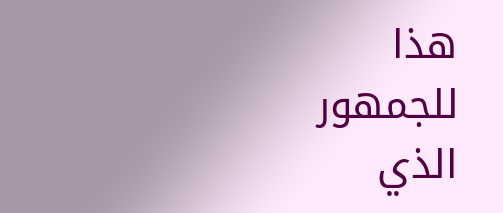هذا للجمهور الذي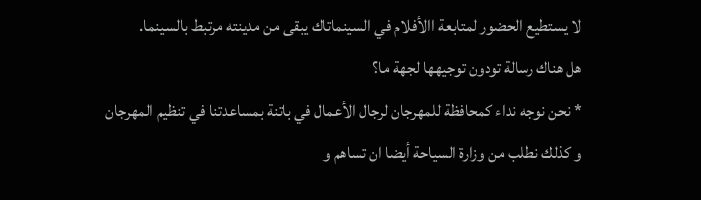لا يستطيع الحضور لمتابعة االأفلام في السينماتاك يبقى من مدينته مرتبط بالسينما.
هل هناك رسالة تودون توجيهها لجهة ما؟
* نحن نوجه نداء كمحافظة للمهرجان لرجال الأعمال في باتنة بمساعدتنا في تنظيم المهرجان
و كذلك نطلب من وزارة السياحة أيضا ان تساهم و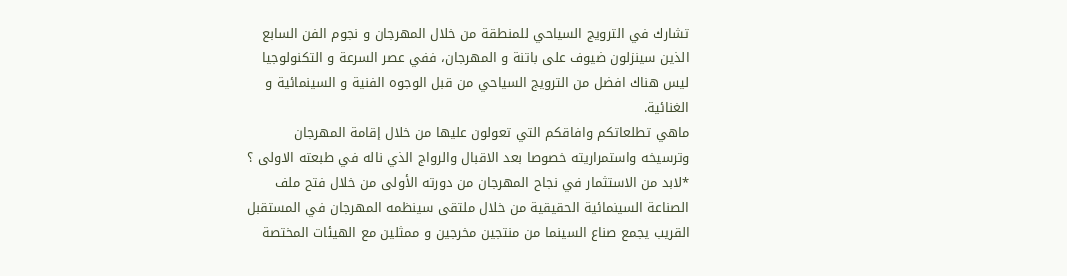تشارك في الترويج السياحي للمنطقة من خلال المهرجان و نجوم الفن السابع الذين سينزلون ضيوف على باتنة و المهرجان، ففي عصر السرعة و التكنولوجيا ليس هناك افضل من الترويج السياحي من قبل الوجوه الفنية و السينمائية و الغنائية.
ماهي تطلعاتكم وافاقكم التي تعولون عليها من خلال إقامة المهرجان وترسيخه واستمراريته خصوصا بعد الاقبال والرواج الذي ناله في طبعته الاولى ؟
*لابد من الاستثمار في نجاح المهرجان من دورته الأولى من خلال فتح ملف الصناعة السينمائية الحقيقية من خلال ملتقى سينظمه المهرجان في المستقبل القريب يجمع صناع السينما من منتجين مخرجين و ممثلين مع الهيئات المختصة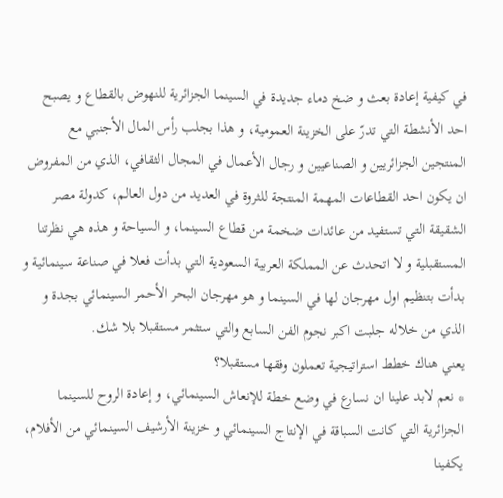في كيفية إعادة بعث و ضخ دماء جديدة في السينما الجزائرية للنهوض بالقطاع و يصبح احد الأنشطة التي تدرّ على الخزينة العمومية، و هذا بجلب رأس المال الأجنبي مع المنتجين الجزائريين و الصناعيين و رجال الأعمال في المجال الثقافي، الذي من المفروض ان يكون احد القطاعات المهمة المنتجة للثروة في العديد من دول العالم، كدولة مصر الشقيقة التي تستفيد من عائدات ضخمة من قطاع السينما، و السياحة و هذه هي نظرتنا المستقبلية و لا اتحدث عن المملكة العربية السعودية التي بدأت فعلا في صناعة سينمائية و بدأت بتنظيم اول مهرجان لها في السينما و هو مهرجان البحر الأحمر السينمائي بجدة و الذي من خلاله جلبت اكبر نجوم الفن السابع والتي ستثمر مستقبلا بلا شك.
يعني هناك خطط استراتيجية تعملون وفقها مستقبلا؟
* نعم لابد علينا ان نسارع في وضع خطة للإنعاش السينمائي، و إعادة الروح للسينما الجزائرية التي كانت السباقة في الإنتاج السينمائي و خزينة الأرشيف السينمائي من الأفلام، يكفينا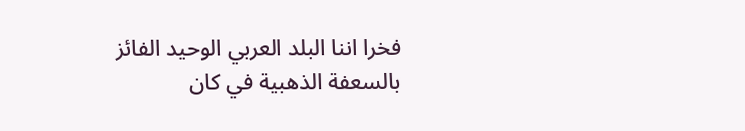فخرا اننا البلد العربي الوحيد الفائز بالسعفة الذهبية في كان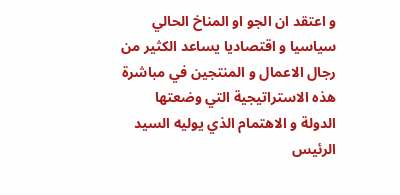و اعتقد ان الجو او المناخ الحالي سياسيا و اقتصاديا يساعد الكثير من رجال الاعمال و المنتجين في مباشرة هذه الاستراتيجية التي وضعتها الدولة و الاهتمام الذي يوليه السيد الرئيس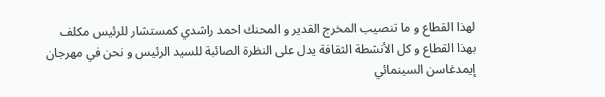لهذا القطاع و ما تنصيب المخرج القدير و المحنك احمد راشدي كمستشار للرئيس مكلف بهذا القطاع و كل الأنشطة الثقافة يدل على النظرة الصائبة للسيد الرئيس و نحن في مهرجان إيمدغاسن السينمائي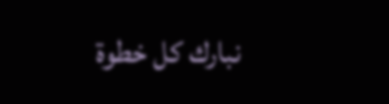نبارك كل خطوة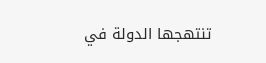تنتهجها الدولة في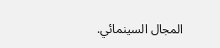المجال السينمائي.